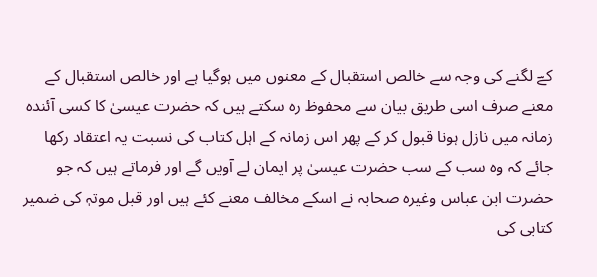کےؔ لگنے کی وجہ سے خالص استقبال کے معنوں میں ہوگیا ہے اور خالص استقبال کے معنے صرف اسی طریق بیان سے محفوظ رہ سکتے ہیں کہ حضرت عیسیٰ کا کسی آئندہ زمانہ میں نازل ہونا قبول کر کے پھر اس زمانہ کے اہل کتاب کی نسبت یہ اعتقاد رکھا جائے کہ وہ سب کے سب حضرت عیسیٰ پر ایمان لے آویں گے اور فرماتے ہیں کہ جو حضرت ابن عباس وغیرہ صحابہ نے اسکے مخالف معنے کئے ہیں اور قبل موتہٖ کی ضمیر کتابی کی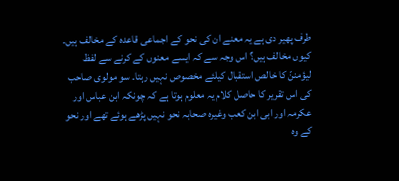طرف پھیر دی ہے یہ معنے ان کی نحو کے اجماعی قاعدہ کے مخالف ہیں۔ کیوں مخالف ہیں؟ اس وجہ سے کہ ایسے معنوں کے کرنے سے لفظ لیؤمننّ کا خالص استقبال کیلئے مخصوص نہیں رہتا۔ سو مولوی صاحب کی اس تقریر کا حاصل کلام یہ معلوم ہوتا ہے کہ چونکہ ابن عباس اور عکرمہ اور ابی ابن کعب وغیرہ صحابہ نحو نہیں پڑھے ہوئے تھے اور نحو کے وہ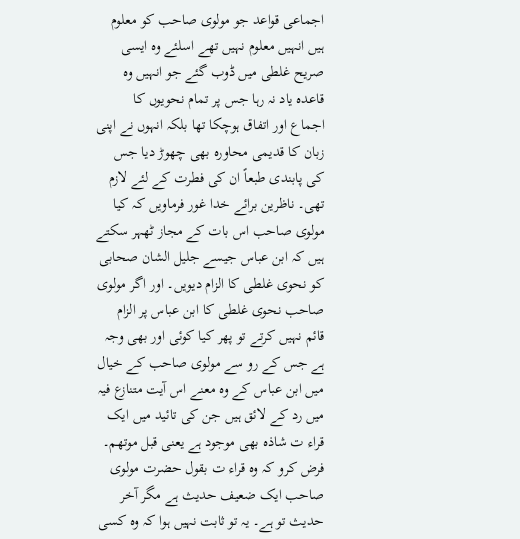اجماعی قواعد جو مولوی صاحب کو معلوم ہیں انہیں معلوم نہیں تھے اسلئے وہ ایسی صریح غلطی میں ڈوب گئے جو انہیں وہ قاعدہ یاد نہ رہا جس پر تمام نحویوں کا اجماع اور اتفاق ہوچکا تھا بلکہ انہوں نے اپنی زبان کا قدیمی محاورہ بھی چھوڑ دیا جس کی پابندی طبعاً ان کی فطرت کے لئے لازم تھی۔ ناظرین برائے خدا غور فرماویں کہ کیا مولوی صاحب اس بات کے مجاز ٹھہر سکتے ہیں کہ ابن عباس جیسے جلیل الشان صحابی کو نحوی غلطی کا الزام دیویں۔ اور اگر مولوی صاحب نحوی غلطی کا ابن عباس پر الزام قائم نہیں کرتے تو پھر کیا کوئی اور بھی وجہ ہے جس کے رو سے مولوی صاحب کے خیال میں ابن عباس کے وہ معنے اس آیت متنازع فیہ میں رد کے لائق ہیں جن کی تائید میں ایک قراء ت شاذہ بھی موجود ہے یعنی قبل موتھم۔ فرض کرو کہ وہ قراء ت بقول حضرت مولوی صاحب ایک ضعیف حدیث ہے مگر آخر حدیث تو ہے۔ یہ تو ثابت نہیں ہوا کہ وہ کسی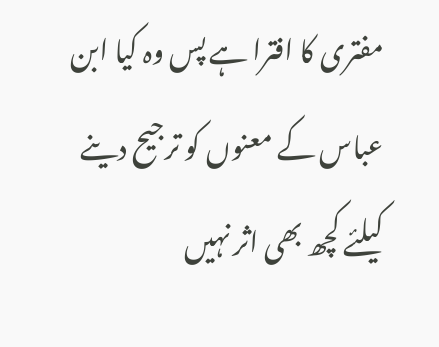مفتری کا افترا ہے پس وہ کیا ابن عباس کے معنوں کو ترجیح دینے کیلئے کچھ بھی اثر نہیں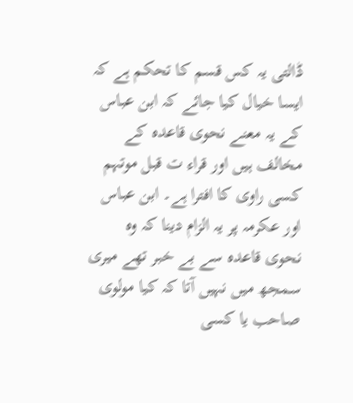ڈالتی یہ کس قسم کا تحکم ہے کہ ایسا خیال کیا جائے کہ ابن عباس کے یہ معنے نحوی قاعدہ کے مخالف ہیں اور قراء ت قبل موتہم کسی راوی کا افترا ہے۔ ابن عباس اور عکرمہ پر یہ الزام دینا کہ وہ نحوی قاعدہ سے بے خبر تھے میری سمجھ میں نہیں آتا کہ کیا مولوی صاحب یا کسی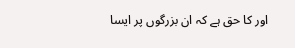اور کا حق ہے کہ ان بزرگوں پر ایسا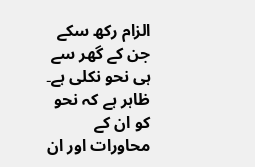الزام رکھ سکے جن کے گھر سے ہی نحو نکلی ہے۔ ظاہر ہے کہ نحو کو ان کے محاورات اور ان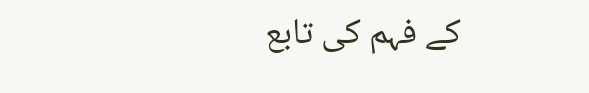کے فہم کی تابع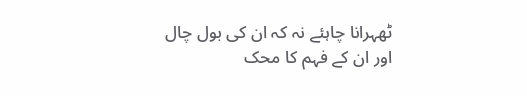ٹھہرانا چاہئے نہ کہ ان کی بول چال اور ان کے فہم کا محک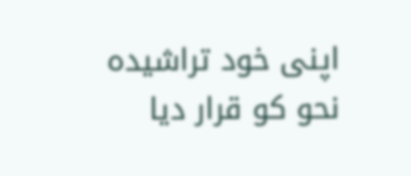اپنی خود تراشیدہ نحو کو قرار دیا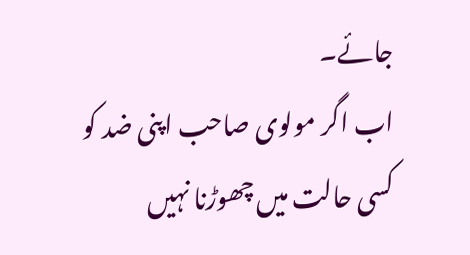جائے۔
اب اگر مولوی صاحب اپنی ضد کو کسی حالت میں چھوڑنا نہیں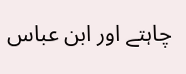چاہتے اور ابن عباس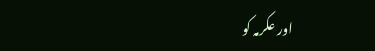اور عکرمہ کو